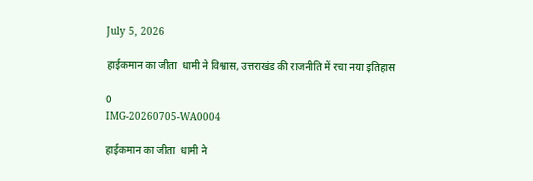July 5, 2026

हाईकमान का जीता  धामी ने विश्वास, उत्तराखंड की राजनीति में रचा नया इतिहास

0
IMG-20260705-WA0004

हाईकमान का जीता  धामी ने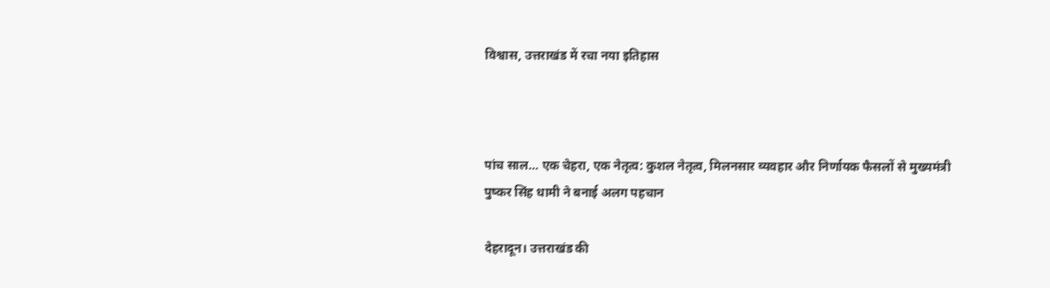विश्वास, उत्तराखंड में रचा नया इतिहास



पांच साल… एक चेहरा, एक नेतृत्व: कुशल नेतृत्व, मिलनसार व्यवहार और निर्णायक फैसलों से मुख्यमंत्री पुष्कर सिंह धामी ने बनाई अलग पहचान

देहरादून। उत्तराखंड की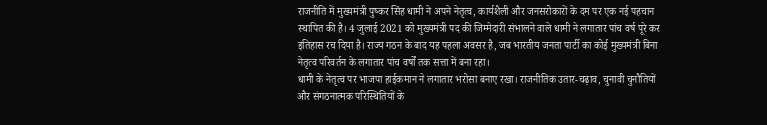राजनीति में मुख्यमंत्री पुष्कर सिंह धामी ने अपने नेतृत्व, कार्यशैली और जनसरोकारों के दम पर एक नई पहचान स्थापित की है। 4 जुलाई 2021 को मुख्यमंत्री पद की जिम्मेदारी संभालने वाले धामी ने लगातार पांच वर्ष पूरे कर इतिहास रच दिया है। राज्य गठन के बाद यह पहला अवसर है, जब भारतीय जनता पार्टी का कोई मुख्यमंत्री बिना नेतृत्व परिवर्तन के लगातार पांच वर्षों तक सत्ता में बना रहा।
धामी के नेतृत्व पर भाजपा हाईकमान ने लगातार भरोसा बनाए रखा। राजनीतिक उतार-चढ़ाव, चुनावी चुनौतियों और संगठनात्मक परिस्थितियों के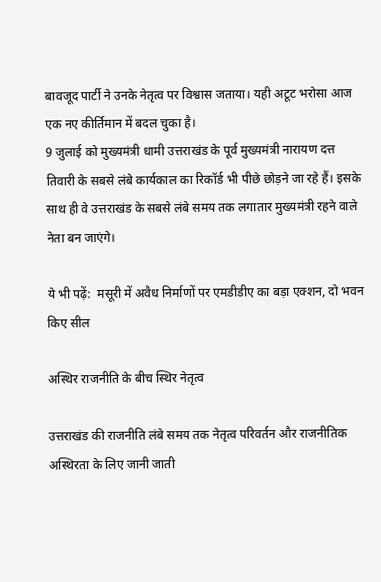बावजूद पार्टी ने उनके नेतृत्व पर विश्वास जताया। यही अटूट भरोसा आज एक नए कीर्तिमान में बदल चुका है।
9 जुलाई को मुख्यमंत्री धामी उत्तराखंड के पूर्व मुख्यमंत्री नारायण दत्त तिवारी के सबसे लंबे कार्यकाल का रिकॉर्ड भी पीछे छोड़ने जा रहे हैं। इसके साथ ही वे उत्तराखंड के सबसे लंबे समय तक लगातार मुख्यमंत्री रहने वाले नेता बन जाएंगे।

ये भी पढ़ें:  मसूरी में अवैध निर्माणों पर एमडीडीए का बड़ा एक्शन, दो भवन किए सील

अस्थिर राजनीति के बीच स्थिर नेतृत्व

उत्तराखंड की राजनीति लंबे समय तक नेतृत्व परिवर्तन और राजनीतिक अस्थिरता के लिए जानी जाती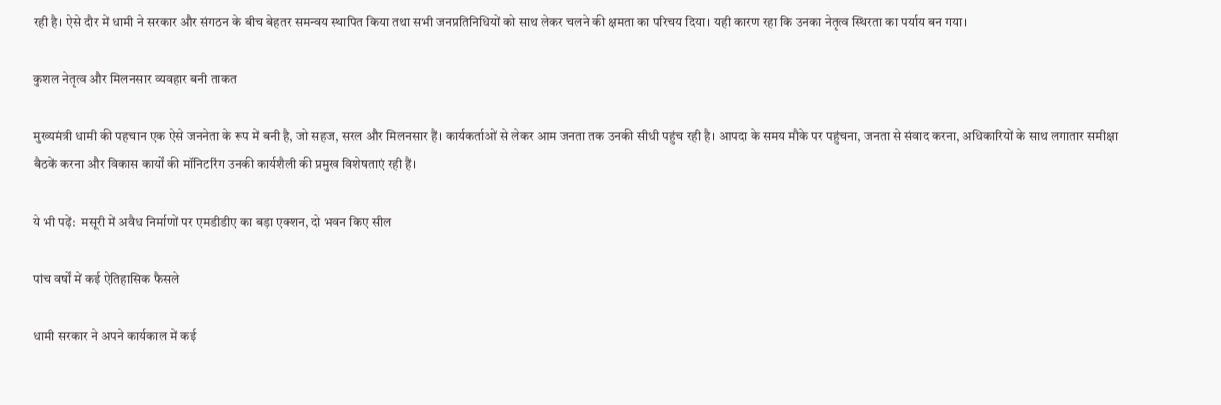रही है। ऐसे दौर में धामी ने सरकार और संगठन के बीच बेहतर समन्वय स्थापित किया तथा सभी जनप्रतिनिधियों को साथ लेकर चलने की क्षमता का परिचय दिया। यही कारण रहा कि उनका नेतृत्व स्थिरता का पर्याय बन गया।

कुशल नेतृत्व और मिलनसार व्यवहार बनी ताकत

मुख्यमंत्री धामी की पहचान एक ऐसे जननेता के रूप में बनी है, जो सहज, सरल और मिलनसार हैं। कार्यकर्ताओं से लेकर आम जनता तक उनकी सीधी पहुंच रही है। आपदा के समय मौके पर पहुंचना, जनता से संवाद करना, अधिकारियों के साथ लगातार समीक्षा बैठकें करना और विकास कार्यों की मॉनिटरिंग उनकी कार्यशैली की प्रमुख विशेषताएं रही हैं।

ये भी पढ़ें:  मसूरी में अवैध निर्माणों पर एमडीडीए का बड़ा एक्शन, दो भवन किए सील

पांच वर्षों में कई ऐतिहासिक फैसले

धामी सरकार ने अपने कार्यकाल में कई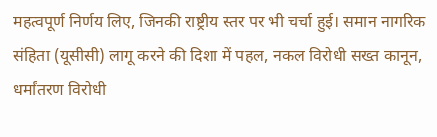महत्वपूर्ण निर्णय लिए, जिनकी राष्ट्रीय स्तर पर भी चर्चा हुई। समान नागरिक संहिता (यूसीसी) लागू करने की दिशा में पहल, नकल विरोधी सख्त कानून, धर्मांतरण विरोधी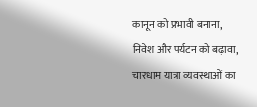कानून को प्रभावी बनाना, निवेश और पर्यटन को बढ़ावा, चारधाम यात्रा व्यवस्थाओं का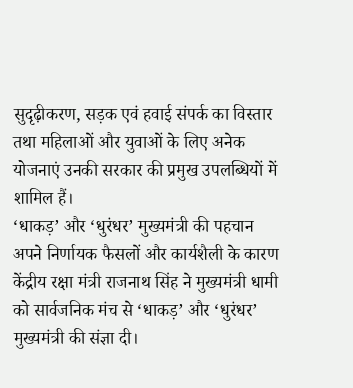सुदृढ़ीकरण, सड़क एवं हवाई संपर्क का विस्तार तथा महिलाओं और युवाओं के लिए अनेक योजनाएं उनकी सरकार की प्रमुख उपलब्धियों में शामिल हैं।
‘धाकड़’ और ‘धुरंधर’ मुख्यमंत्री की पहचान
अपने निर्णायक फैसलों और कार्यशैली के कारण केंद्रीय रक्षा मंत्री राजनाथ सिंह ने मुख्यमंत्री धामी को सार्वजनिक मंच से ‘धाकड़’ और ‘धुरंधर’ मुख्यमंत्री की संज्ञा दी।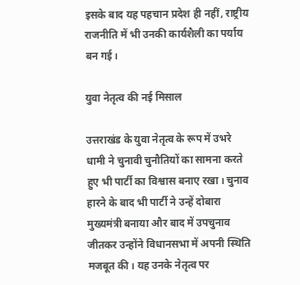इसके बाद यह पहचान प्रदेश ही नहीं, राष्ट्रीय राजनीति में भी उनकी कार्यशैली का पर्याय बन गई।

युवा नेतृत्व की नई मिसाल

उत्तराखंड के युवा नेतृत्व के रूप में उभरे धामी ने चुनावी चुनौतियों का सामना करते हुए भी पार्टी का विश्वास बनाए रखा। चुनाव हारने के बाद भी पार्टी ने उन्हें दोबारा मुख्यमंत्री बनाया और बाद में उपचुनाव जीतकर उन्होंने विधानसभा में अपनी स्थिति मजबूत की। यह उनके नेतृत्व पर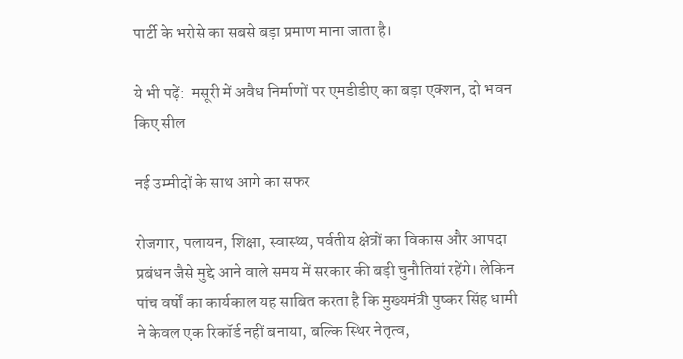पार्टी के भरोसे का सबसे बड़ा प्रमाण माना जाता है।

ये भी पढ़ें:  मसूरी में अवैध निर्माणों पर एमडीडीए का बड़ा एक्शन, दो भवन किए सील

नई उम्मीदों के साथ आगे का सफर

रोजगार, पलायन, शिक्षा, स्वास्थ्य, पर्वतीय क्षेत्रों का विकास और आपदा प्रबंधन जैसे मुद्दे आने वाले समय में सरकार की बड़ी चुनौतियां रहेंगे। लेकिन पांच वर्षों का कार्यकाल यह साबित करता है कि मुख्यमंत्री पुष्कर सिंह धामी ने केवल एक रिकॉर्ड नहीं बनाया, बल्कि स्थिर नेतृत्व,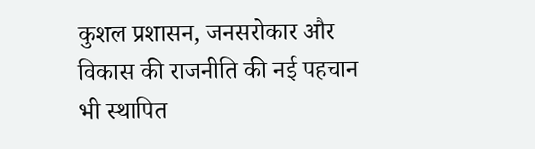कुशल प्रशासन, जनसरोकार और विकास की राजनीति की नई पहचान भी स्थापित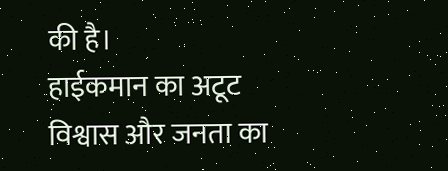की है।
हाईकमान का अटूट विश्वास और जनता का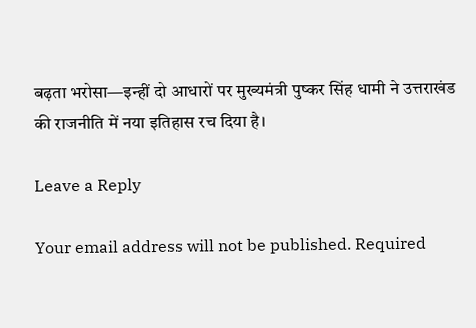बढ़ता भरोसा—इन्हीं दो आधारों पर मुख्यमंत्री पुष्कर सिंह धामी ने उत्तराखंड की राजनीति में नया इतिहास रच दिया है।

Leave a Reply

Your email address will not be published. Required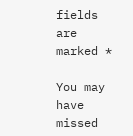fields are marked *

You may have missed